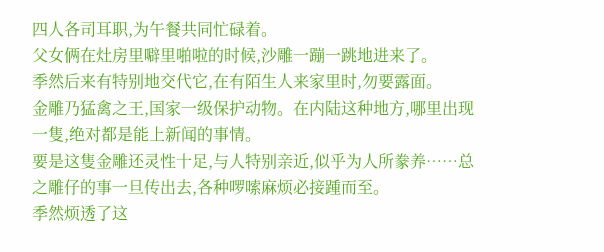四人各司耳职,为午餐共同忙碌着。
父女俩在灶房里噼里啪啦的时候,沙雕一蹦一跳地进来了。
季然后来有特别地交代它,在有陌生人来家里时,勿要露面。
金雕乃猛禽之王,国家一级保护动物。在内陆这种地方,哪里出现一隻,绝对都是能上新闻的事情。
要是这隻金雕还灵性十足,与人特别亲近,似乎为人所豢养……总之雕仔的事一旦传出去,各种啰嗦麻烦必接踵而至。
季然烦透了这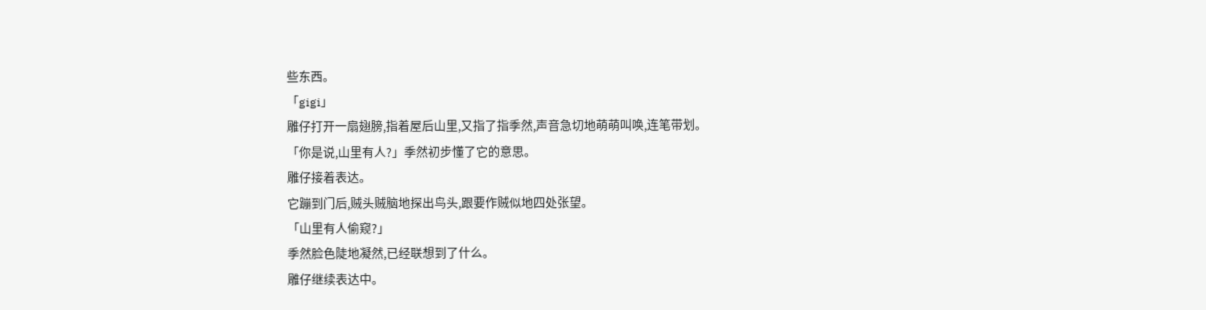些东西。
「gigi」
雕仔打开一扇翅膀,指着屋后山里,又指了指季然,声音急切地萌萌叫唤,连笔带划。
「你是说,山里有人?」季然初步懂了它的意思。
雕仔接着表达。
它蹦到门后,贼头贼脑地探出鸟头,跟要作贼似地四处张望。
「山里有人偷窥?」
季然脸色陡地凝然,已经联想到了什么。
雕仔继续表达中。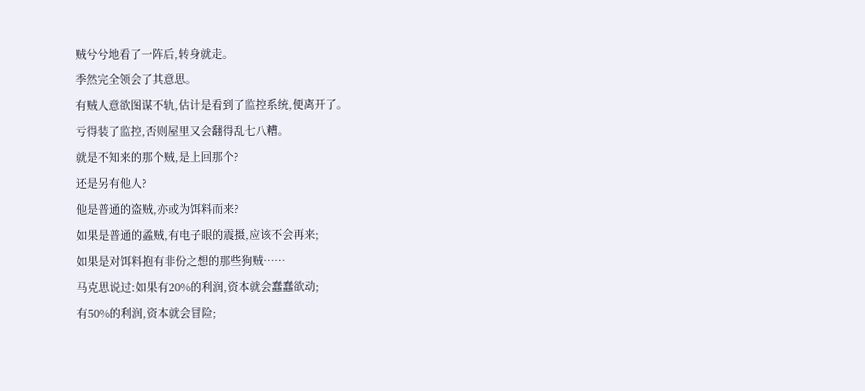贼兮兮地看了一阵后,转身就走。
季然完全领会了其意思。
有贼人意欲图谋不轨,估计是看到了监控系统,便离开了。
亏得装了监控,否则屋里又会翻得乱七八糟。
就是不知来的那个贼,是上回那个?
还是另有他人?
他是普通的盗贼,亦或为饵料而来?
如果是普通的蟊贼,有电子眼的震摄,应该不会再来;
如果是对饵料抱有非份之想的那些狗贼……
马克思说过:如果有20%的利润,资本就会蠢蠢欲动;
有50%的利润,资本就会冒险;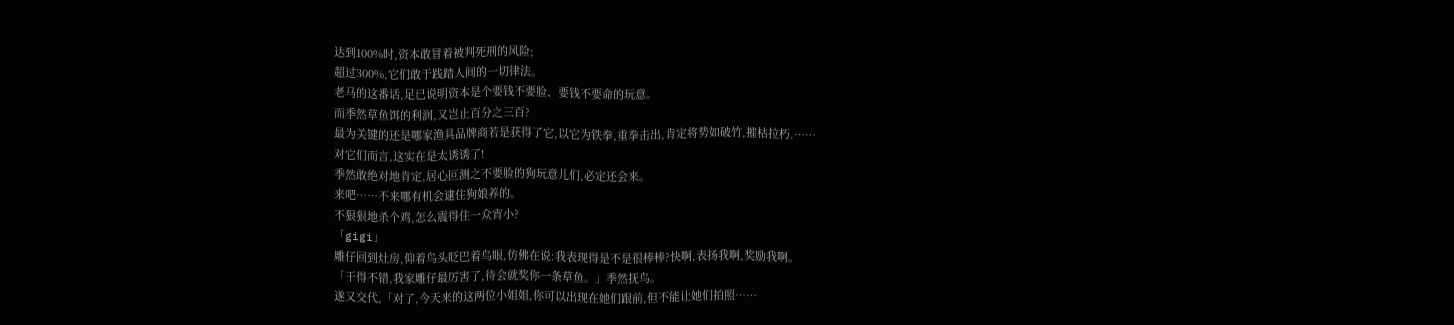达到100%时,资本敢冒着被判死刑的风险;
超过300%,它们敢于践踏人间的一切律法。
老马的这番话,足已说明资本是个要钱不要脸、要钱不要命的玩意。
而季然草鱼饵的利润,又岂止百分之三百?
最为关键的还是哪家渔具品牌商若是获得了它,以它为铁拳,重拳击出,肯定将势如破竹,摧枯拉朽.……
对它们而言,这实在是太诱诱了!
季然敢绝对地肯定,居心叵测之不要脸的狗玩意儿们,必定还会来。
来吧……不来哪有机会逮住狗娘养的。
不狠狠地杀个鸡,怎么震得住一众宵小?
「gigi」
雕仔回到灶房,仰着鸟头眨巴着鸟眼,仿佛在说:我表现得是不是很棒棒?快啊,表扬我啊,奖励我啊。
「干得不错,我家雕仔最厉害了,待会就奖你一条草鱼。」季然抚鸟。
遂又交代,「对了,今天来的这两位小姐姐,你可以出现在她们跟前,但不能让她们拍照……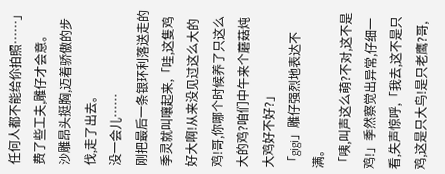任何人都不能给伱拍照……」
费了些工夫,雕仔才会意。
沙雕昂头挺胸,迈着骄傲的步伐,走了出去。
没一会儿……
刚把最后一条银环利落送走的季灵就叫嚷起来,「哇,这隻鸡好大啊!从来没见过这么大的鸡!哥,你哪个时候养了只这么大的鸡?咱们中午来个蘑菇炖大鸡好不好?」
「gigi」雕仔强烈地表达不满。
「咦,叫声这么萌?不对,这不是鸡!」季然察觉出异常,仔细一看,失声惊呼,「我去,这不是只鸡,这是只大鸟!是只老鹰?哥,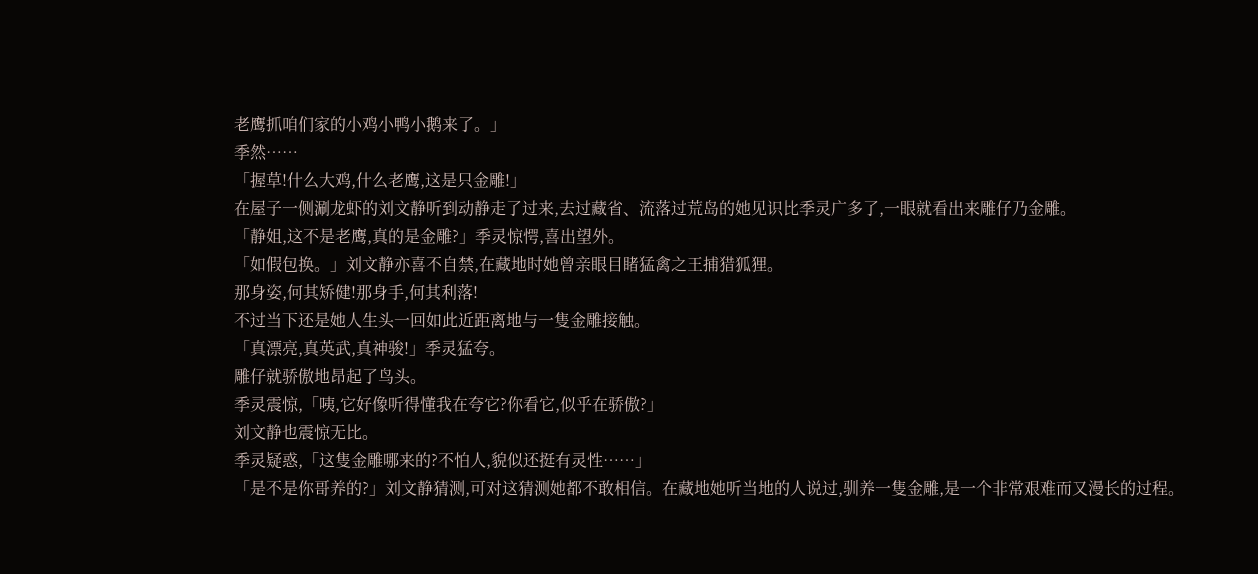老鹰抓咱们家的小鸡小鸭小鹅来了。」
季然……
「握草!什么大鸡,什么老鹰,这是只金雕!」
在屋子一侧涮龙虾的刘文静听到动静走了过来,去过藏省、流落过荒岛的她见识比季灵广多了,一眼就看出来雕仔乃金雕。
「静姐,这不是老鹰,真的是金雕?」季灵惊愕,喜出望外。
「如假包换。」刘文静亦喜不自禁,在藏地时她曾亲眼目睹猛禽之王捕猎狐狸。
那身姿,何其矫健!那身手,何其利落!
不过当下还是她人生头一回如此近距离地与一隻金雕接触。
「真漂亮,真英武,真神骏!」季灵猛夸。
雕仔就骄傲地昂起了鸟头。
季灵震惊,「咦,它好像听得懂我在夸它?你看它,似乎在骄傲?」
刘文静也震惊无比。
季灵疑惑,「这隻金雕哪来的?不怕人,貌似还挺有灵性……」
「是不是你哥养的?」刘文静猜测,可对这猜测她都不敢相信。在藏地她听当地的人说过,驯养一隻金雕,是一个非常艰难而又漫长的过程。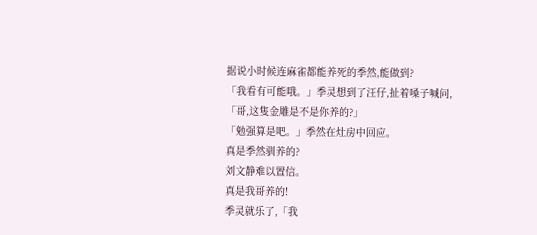据说小时候连麻雀都能养死的季然,能做到?
「我看有可能哦。」季灵想到了汪仔,扯着嗓子喊问,「哥,这隻金雕是不是你养的?」
「勉强算是吧。」季然在灶房中回应。
真是季然驯养的?
刘文静难以置信。
真是我哥养的!
季灵就乐了,「我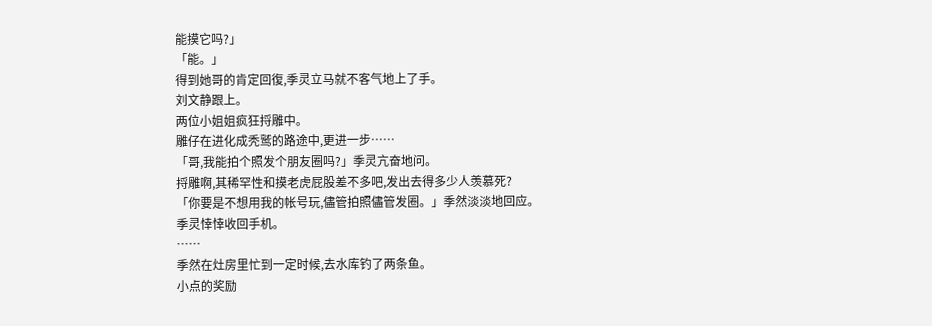能摸它吗?」
「能。」
得到她哥的肯定回復,季灵立马就不客气地上了手。
刘文静跟上。
两位小姐姐疯狂捋雕中。
雕仔在进化成秃鹫的路途中,更进一步……
「哥,我能拍个照发个朋友圈吗?」季灵亢奋地问。
捋雕啊,其稀罕性和摸老虎屁股差不多吧,发出去得多少人羡慕死?
「你要是不想用我的帐号玩,儘管拍照儘管发圈。」季然淡淡地回应。
季灵悻悻收回手机。
……
季然在灶房里忙到一定时候,去水库钓了两条鱼。
小点的奖励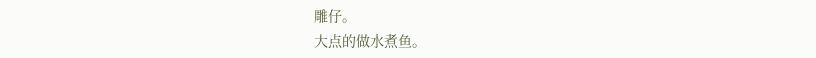雕仔。
大点的做水煮鱼。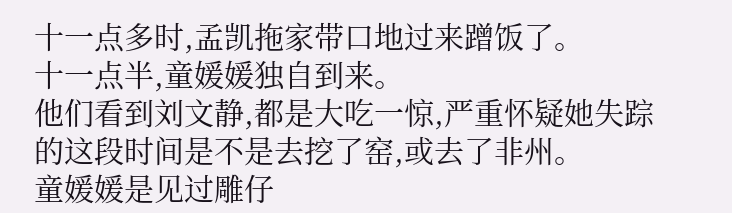十一点多时,孟凯拖家带口地过来蹭饭了。
十一点半,童媛媛独自到来。
他们看到刘文静,都是大吃一惊,严重怀疑她失踪的这段时间是不是去挖了窑,或去了非州。
童媛媛是见过雕仔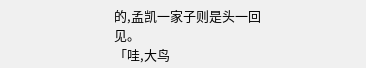的,孟凯一家子则是头一回见。
「哇,大鸟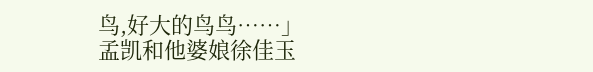鸟,好大的鸟鸟……」
孟凯和他婆娘徐佳玉